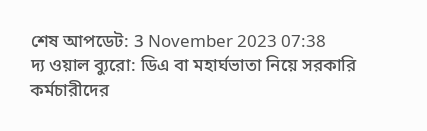শেষ আপডেট: 3 November 2023 07:38
দ্য ওয়াল ব্যুরো: ডিএ বা মহার্ঘভাতা নিয়ে সরকারি কর্মচারীদের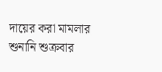দায়ের করা মামলার শুনানি শুক্রবার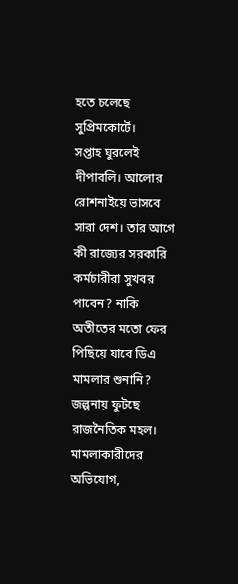হতে চলেছে সুপ্রিমকোর্টে।
সপ্তাহ ঘুরলেই দীপাবলি। আলোর রোশনাইয়ে ভাসবে সারা দেশ। তার আগে কী রাজ্যের সরকারি কর্মচারীরা সুখবর পাবেন? নাকি অতীতের মতো ফের পিছিয়ে যাবে ডিএ মামলার শুনানি? জল্পনায় ফুটছে রাজনৈতিক মহল।
মামলাকারীদের অভিযোগ,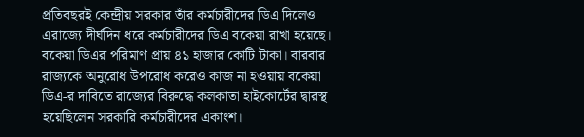প্রতিবছরই কেন্দ্রীয় সরকার তাঁর কর্মচারীদের ডিএ দিলেও এরাজ্যে দীর্ঘদিন ধরে কর্মচারীদের ডিএ বকেয়া রাখা হয়েছে। বকেয়া ডিএর পরিমাণ প্রায় ৪১ হাজার কোটি টাকা। বারবার রাজ্যকে অনুরোধ উপরোধ করেও কাজ না হওয়ায় বকেয়া ডিএ-র দাবিতে রাজ্যের বিরুদ্ধে কলকাতা হাইকোর্টের দ্বারস্থ হয়েছিলেন সরকারি কর্মচারীদের একাংশ।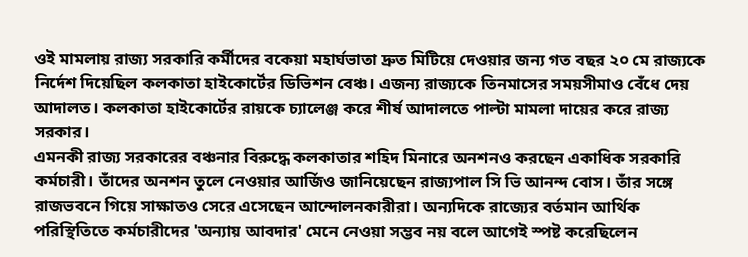ওই মামলায় রাজ্য সরকারি কর্মীদের বকেয়া মহার্ঘভাতা দ্রুত মিটিয়ে দেওয়ার জন্য গত বছর ২০ মে রাজ্যকে নির্দেশ দিয়েছিল কলকাতা হাইকোর্টের ডিভিশন বেঞ্চ। এজন্য রাজ্যকে তিনমাসের সময়সীমাও বেঁধে দেয় আদালত। কলকাতা হাইকোর্টের রায়কে চ্যালেঞ্জ করে শীর্ষ আদালতে পাল্টা মামলা দায়ের করে রাজ্য সরকার।
এমনকী রাজ্য সরকারের বঞ্চনার বিরুদ্ধে কলকাতার শহিদ মিনারে অনশনও করছেন একাধিক সরকারি কর্মচারী। তাঁদের অনশন তুলে নেওয়ার আর্জিও জানিয়েছেন রাজ্যপাল সি ভি আনন্দ বোস। তাঁর সঙ্গে রাজভবনে গিয়ে সাক্ষাতও সেরে এসেছেন আন্দোলনকারীরা। অন্যদিকে রাজ্যের বর্তমান আর্থিক পরিস্থিতিতে কর্মচারীদের 'অন্যায় আবদার' মেনে নেওয়া সম্ভব নয় বলে আগেই স্পষ্ট করেছিলেন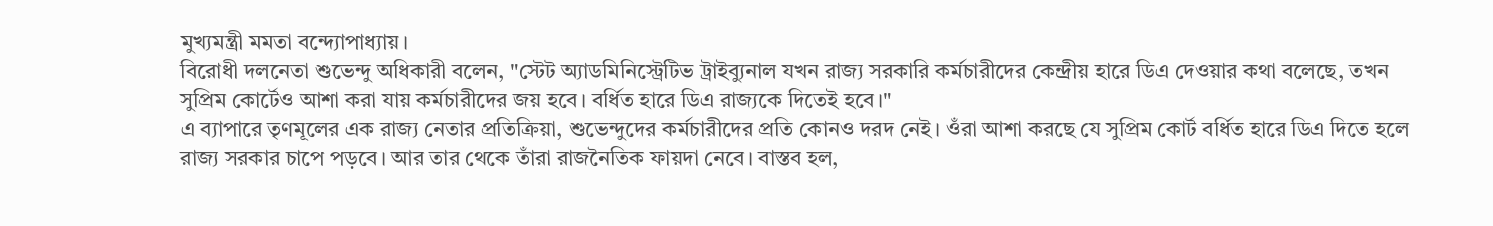মুখ্যমন্ত্রী মমতা বন্দ্যোপাধ্যায়।
বিরোধী দলনেতা শুভেন্দু অধিকারী বলেন, "স্টেট অ্যাডমিনিস্ট্রেটিভ ট্রাইব্যুনাল যখন রাজ্য সরকারি কর্মচারীদের কেন্দ্রীয় হারে ডিএ দেওয়ার কথা বলেছে, তখন সুপ্রিম কোর্টেও আশা করা যায় কর্মচারীদের জয় হবে। বর্ধিত হারে ডিএ রাজ্যকে দিতেই হবে।"
এ ব্যাপারে তৃণমূলের এক রাজ্য নেতার প্রতিক্রিয়া, শুভেন্দুদের কর্মচারীদের প্রতি কোনও দরদ নেই। ওঁরা আশা করছে যে সুপ্রিম কোর্ট বর্ধিত হারে ডিএ দিতে হলে রাজ্য সরকার চাপে পড়বে। আর তার থেকে তাঁরা রাজনৈতিক ফায়দা নেবে। বাস্তব হল,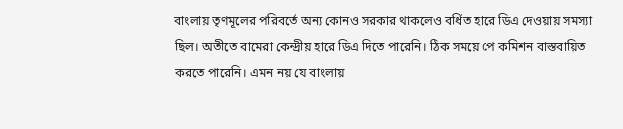বাংলায় তৃণমূলের পরিবর্তে অন্য কোনও সরকার থাকলেও বর্ধিত হারে ডিএ দেওয়ায় সমস্যা ছিল। অতীতে বামেরা কেন্দ্রীয় হারে ডিএ দিতে পারেনি। ঠিক সময়ে পে কমিশন বাস্তবায়িত করতে পারেনি। এমন নয় যে বাংলায়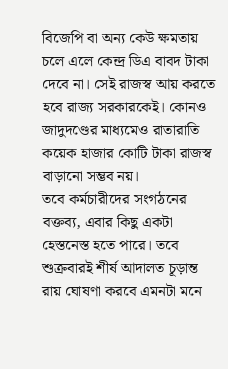বিজেপি বা অন্য কেউ ক্ষমতায় চলে এলে কেন্দ্র ডিএ বাবদ টাকা দেবে না। সেই রাজস্ব আয় করতে হবে রাজ্য সরকারকেই। কোনও জাদুদণ্ডের মাধ্যমেও রাতারাতি কয়েক হাজার কোটি টাকা রাজস্ব বাড়ানো সম্ভব নয়।
তবে কর্মচারীদের সংগঠনের বক্তব্য, এবার কিছু একটা হেস্তনেস্ত হতে পারে। তবে শুক্রবারই শীর্ষ আদালত চূড়ান্ত রায় ঘোষণা করবে এমনটা মনে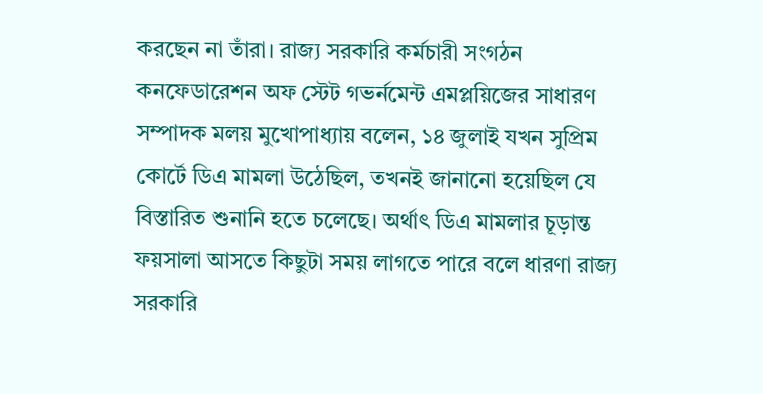করছেন না তাঁরা। রাজ্য সরকারি কর্মচারী সংগঠন কনফেডারেশন অফ স্টেট গভর্নমেন্ট এমপ্লয়িজের সাধারণ সম্পাদক মলয় মুখোপাধ্যায় বলেন, ১৪ জুলাই যখন সুপ্রিম কোর্টে ডিএ মামলা উঠেছিল, তখনই জানানো হয়েছিল যে বিস্তারিত শুনানি হতে চলেছে। অর্থাৎ ডিএ মামলার চূড়ান্ত ফয়সালা আসতে কিছুটা সময় লাগতে পারে বলে ধারণা রাজ্য সরকারি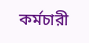কর্মচারী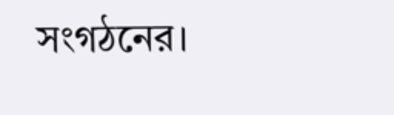সংগঠনের।